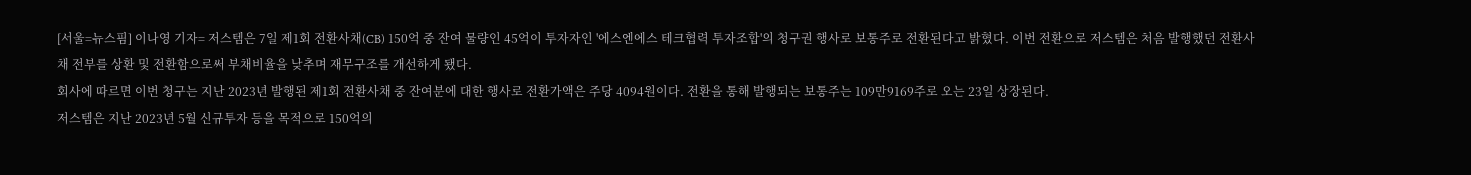[서울=뉴스핌] 이나영 기자= 저스템은 7일 제1회 전환사채(CB) 150억 중 잔여 물량인 45억이 투자자인 '에스엔에스 테크협력 투자조합'의 청구권 행사로 보통주로 전환된다고 밝혔다. 이번 전환으로 저스템은 처음 발행했던 전환사채 전부를 상환 및 전환함으로써 부채비율을 낮추며 재무구조를 개선하게 됐다.
회사에 따르면 이번 청구는 지난 2023년 발행된 제1회 전환사채 중 잔여분에 대한 행사로 전환가액은 주당 4094원이다. 전환을 통해 발행되는 보통주는 109만9169주로 오는 23일 상장된다.
저스템은 지난 2023년 5월 신규투자 등을 목적으로 150억의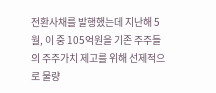전환사채를 발행했는데 지난해 5월, 이 중 105억원을 기존 주주들의 주주가치 제고를 위해 선제적으로 물량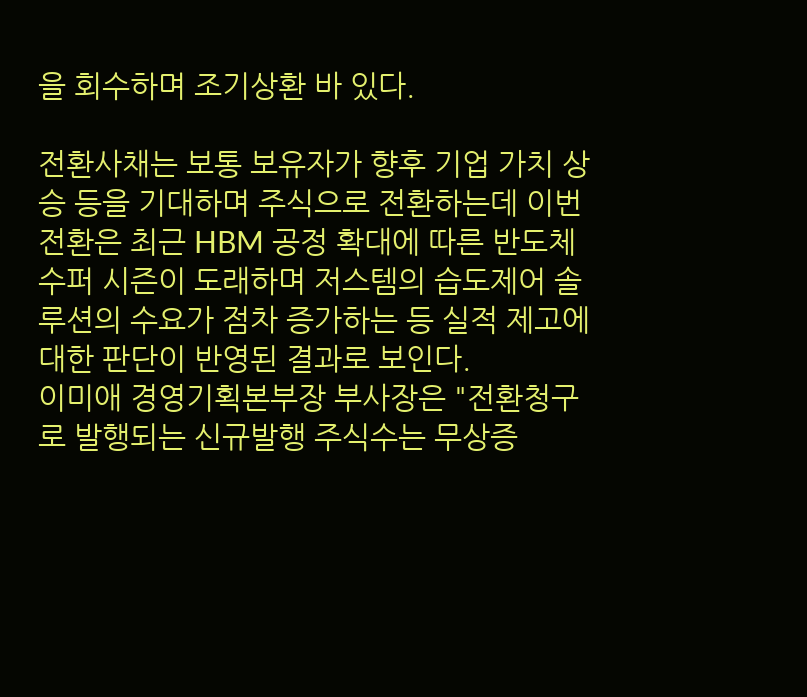을 회수하며 조기상환 바 있다.

전환사채는 보통 보유자가 향후 기업 가치 상승 등을 기대하며 주식으로 전환하는데 이번 전환은 최근 HBM 공정 확대에 따른 반도체 수퍼 시즌이 도래하며 저스템의 습도제어 솔루션의 수요가 점차 증가하는 등 실적 제고에 대한 판단이 반영된 결과로 보인다.
이미애 경영기획본부장 부사장은 "전환청구로 발행되는 신규발행 주식수는 무상증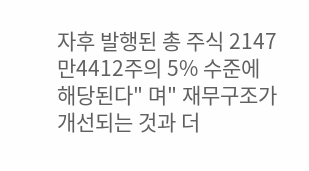자후 발행된 총 주식 2147만4412주의 5% 수준에 해당된다" 며" 재무구조가 개선되는 것과 더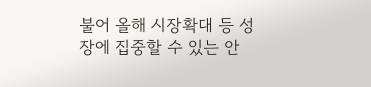불어 올해 시장확대 등 성장에 집중할 수 있는 안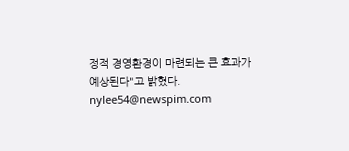정적 경영환경이 마련되는 큰 효과가 예상된다"고 밝혔다.
nylee54@newspim.com